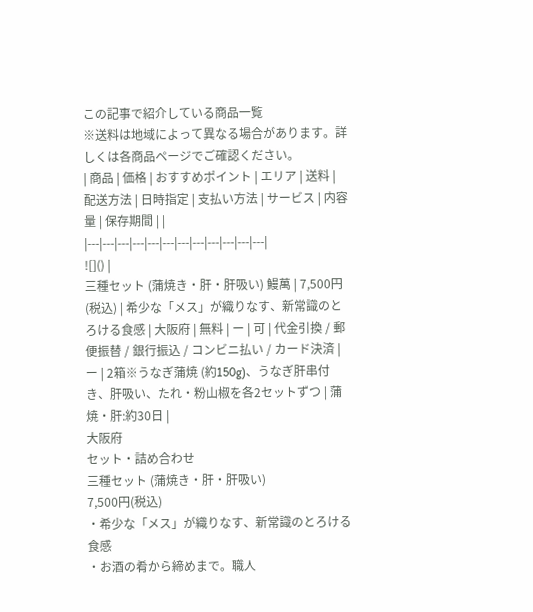この記事で紹介している商品一覧
※送料は地域によって異なる場合があります。詳しくは各商品ページでご確認ください。
| 商品 | 価格 | おすすめポイント | エリア | 送料 | 配送方法 | 日時指定 | 支払い方法 | サービス | 内容量 | 保存期間 | |
|---|---|---|---|---|---|---|---|---|---|---|---|
![]() |
三種セット (蒲焼き・肝・肝吸い) 鰻萬 | 7,500円(税込) | 希少な「メス」が織りなす、新常識のとろける食感 | 大阪府 | 無料 | ー | 可 | 代金引換 / 郵便振替 / 銀行振込 / コンビニ払い / カード決済 | ー | 2箱※うなぎ蒲焼 (約150g)、うなぎ肝串付き、肝吸い、たれ・粉山椒を各2セットずつ | 蒲焼・肝:約30日 |
大阪府
セット・詰め合わせ
三種セット (蒲焼き・肝・肝吸い)
7,500円(税込)
・希少な「メス」が織りなす、新常識のとろける食感
・お酒の肴から締めまで。職人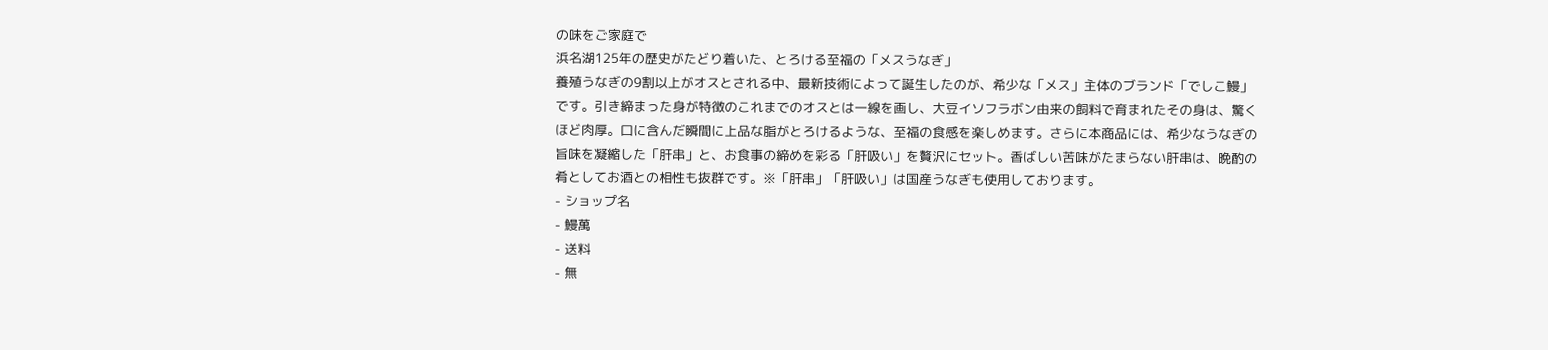の味をご家庭で
浜名湖125年の歴史がたどり着いた、とろける至福の「メスうなぎ」
養殖うなぎの9割以上がオスとされる中、最新技術によって誕生したのが、希少な「メス」主体のブランド「でしこ鰻」です。引き締まった身が特徴のこれまでのオスとは一線を画し、大豆イソフラボン由来の飼料で育まれたその身は、驚くほど肉厚。口に含んだ瞬間に上品な脂がとろけるような、至福の食感を楽しめます。さらに本商品には、希少なうなぎの旨味を凝縮した「肝串」と、お食事の締めを彩る「肝吸い」を贅沢にセット。香ばしい苦味がたまらない肝串は、晩酌の肴としてお酒との相性も抜群です。※「肝串」「肝吸い」は国産うなぎも使用しております。
- ショップ名
- 鰻萬
- 送料
- 無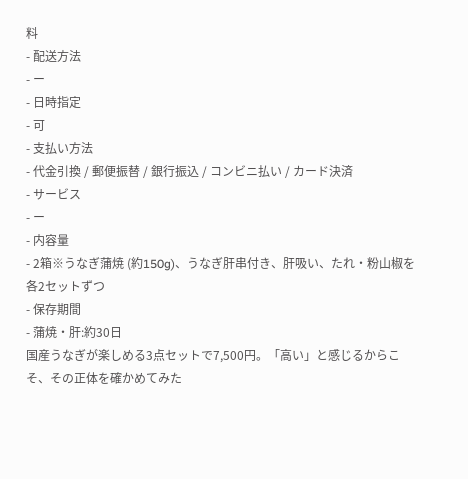料
- 配送方法
- ー
- 日時指定
- 可
- 支払い方法
- 代金引換 / 郵便振替 / 銀行振込 / コンビニ払い / カード決済
- サービス
- ー
- 内容量
- 2箱※うなぎ蒲焼 (約150g)、うなぎ肝串付き、肝吸い、たれ・粉山椒を各2セットずつ
- 保存期間
- 蒲焼・肝:約30日
国産うなぎが楽しめる3点セットで7,500円。「高い」と感じるからこそ、その正体を確かめてみた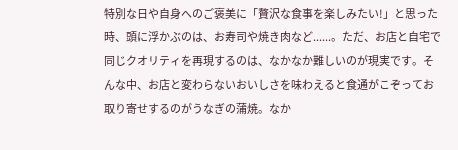特別な日や自身へのご褒美に「贅沢な食事を楽しみたい!」と思った時、頭に浮かぶのは、お寿司や焼き肉など......。ただ、お店と自宅で同じクオリティを再現するのは、なかなか難しいのが現実です。そんな中、お店と変わらないおいしさを味わえると食通がこぞってお取り寄せするのがうなぎの蒲焼。なか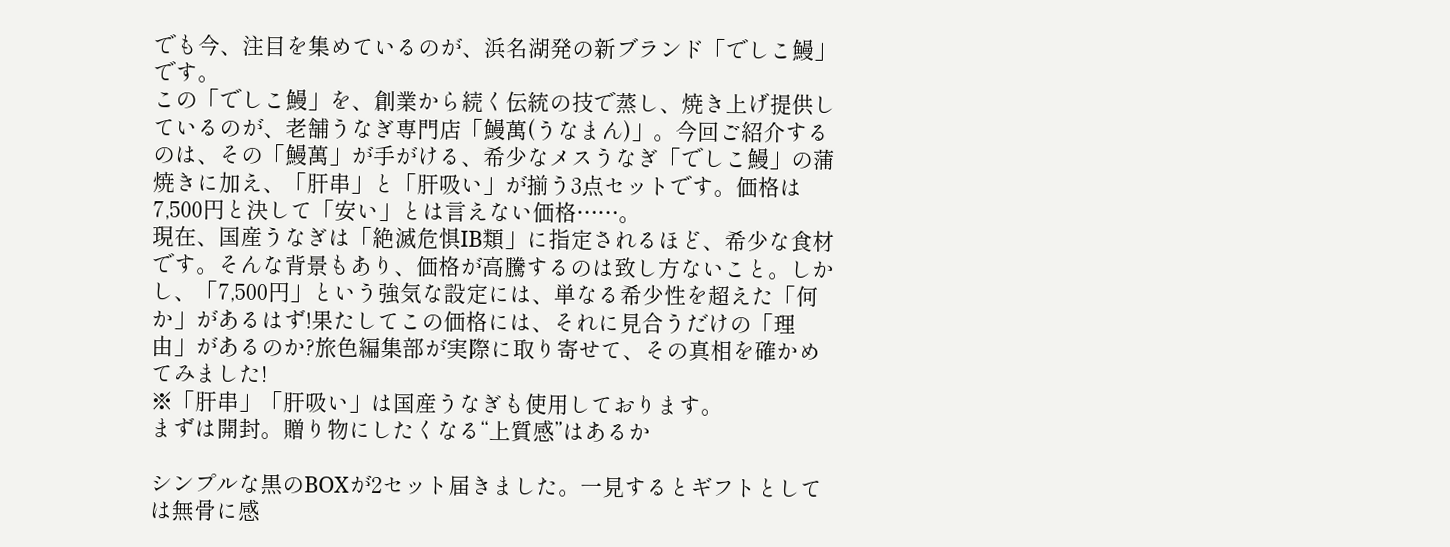でも今、注目を集めているのが、浜名湖発の新ブランド「でしこ鰻」です。
この「でしこ鰻」を、創業から続く伝統の技で蒸し、焼き上げ提供しているのが、老舗うなぎ専門店「鰻萬(うなまん)」。今回ご紹介するのは、その「鰻萬」が手がける、希少なメスうなぎ「でしこ鰻」の蒲焼きに加え、「肝串」と「肝吸い」が揃う3点セットです。価格は7,500円と決して「安い」とは言えない価格……。
現在、国産うなぎは「絶滅危惧IB類」に指定されるほど、希少な食材です。そんな背景もあり、価格が高騰するのは致し方ないこと。しかし、「7,500円」という強気な設定には、単なる希少性を超えた「何か」があるはず!果たしてこの価格には、それに見合うだけの「理由」があるのか?旅色編集部が実際に取り寄せて、その真相を確かめてみました!
※「肝串」「肝吸い」は国産うなぎも使用しております。
まずは開封。贈り物にしたくなる“上質感”はあるか

シンプルな黒のBOXが2セット届きました。一見するとギフトとしては無骨に感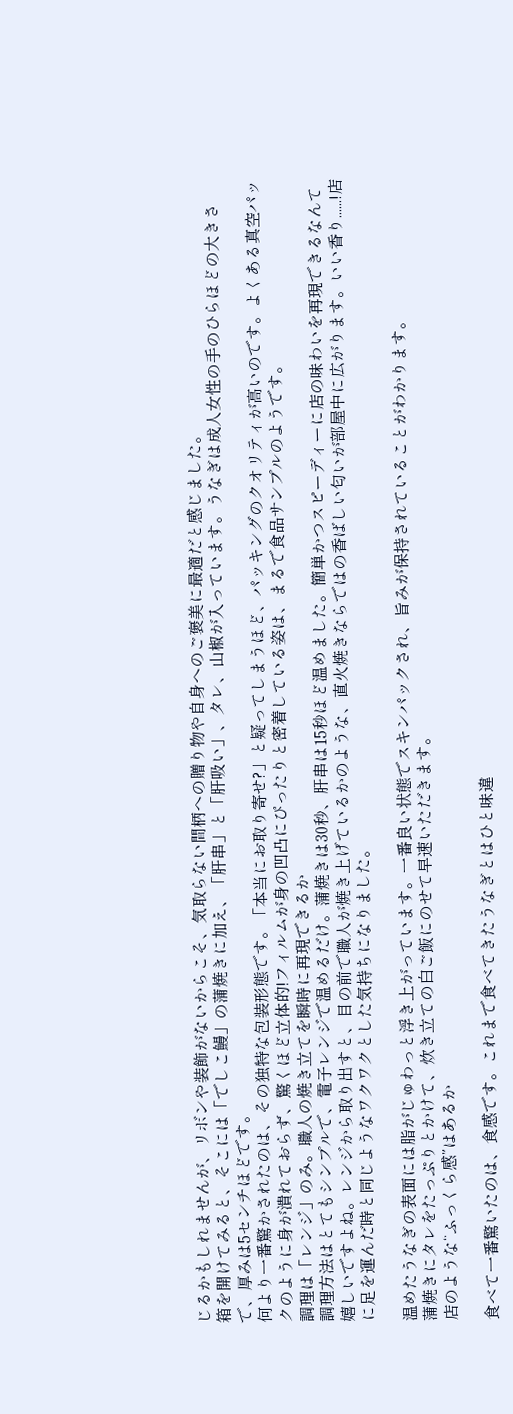じるかもしれませんが、リボンや装飾がないからこそ、気取らない間柄への贈り物や自身へのご褒美に最適だと感じました。
箱を開けてみると、そこには「でしこ鰻」の蒲焼きに加え、「肝串」と「肝吸い」、タレ、山椒が入っています。うなぎは成人女性の手のひらほどの大きさで、厚みは5センチほどです。
何より一番驚かされたのは、その独特な包装形態です。「本当にお取り寄せ?」と疑ってしまうほど、パッキングのクオリティが高いのです。よくある真空パックのように身が潰れておらず、驚くほど立体的!フィルムが身の凹凸にぴったりと密着している姿は、まるで食品サンプルのようです。
調理は「レンジ」のみ。職人の焼き立てを瞬時に再現できるか
調理方法はとてもシンプルで、電子レンジで温めるだけ。蒲焼きは30秒、肝串は15秒ほど温めました。簡単かつスピーディーに店の味わいを再現できるなんて嬉しいですよね。レンジから取り出すと、目の前で職人が焼き上げているかのような、直火焼きならではの香ばしい匂いが部屋中に広がります。いい香り......!店に足を運んだ時と同じようなワクワクとした気持ちになりました。

温めたうなぎの表面には脂がじゅわっと浮き上がっています。一番良い状態でスキンパックされ、旨みが保持されていることがわかります。
蒲焼きにタレをたっぷりとかけて、炊き立ての白ご飯にのせて早速いただきます。
店のような“ふっくら感”はあるか

食べて一番驚いたのは、食感です。これまで食べてきたうなぎとはひと味違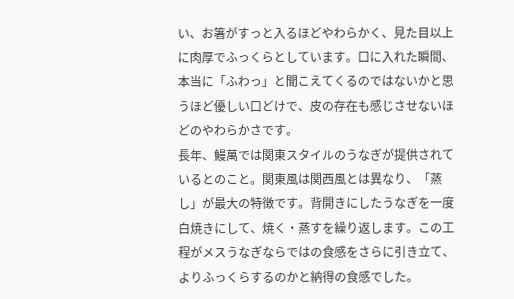い、お箸がすっと入るほどやわらかく、見た目以上に肉厚でふっくらとしています。口に入れた瞬間、本当に「ふわっ」と聞こえてくるのではないかと思うほど優しい口どけで、皮の存在も感じさせないほどのやわらかさです。
長年、鰻萬では関東スタイルのうなぎが提供されているとのこと。関東風は関西風とは異なり、「蒸し」が最大の特徴です。背開きにしたうなぎを一度白焼きにして、焼く・蒸すを繰り返します。この工程がメスうなぎならではの食感をさらに引き立て、よりふっくらするのかと納得の食感でした。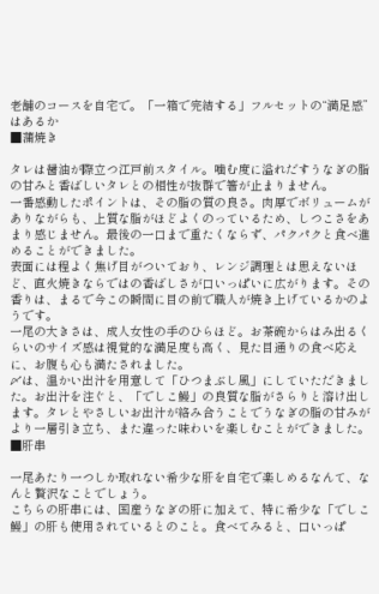老舗のコースを自宅で。「一箱で完結する」フルセットの“満足感”はあるか
■蒲焼き

タレは醤油が際立つ江戸前スタイル。噛む度に溢れだすうなぎの脂の甘みと香ばしいタレとの相性が抜群で箸が止まりません。
一番感動したポイントは、その脂の質の良さ。肉厚でボリュームがありながらも、上質な脂がほどよくのっているため、しつこさをあまり感じません。最後の一口まで重たくならず、パクパクと食べ進めることができました。
表面には程よく焦げ目がついており、レンジ調理とは思えないほど、直火焼きならではの香ばしさが口いっぱいに広がります。その香りは、まるで今この瞬間に目の前で職人が焼き上げているかのようです。
一尾の大きさは、成人女性の手のひらほど。お茶碗からはみ出るくらいのサイズ感は視覚的な満足度も高く、見た目通りの食べ応えに、お腹も心も満たされました。
〆は、温かい出汁を用意して「ひつまぶし風」にしていただきました。お出汁を注ぐと、「でしこ鰻」の良質な脂がさらりと溶け出します。タレとやさしいお出汁が絡み合うことでうなぎの脂の甘みがより一層引き立ち、また違った味わいを楽しむことができました。
■肝串

一尾あたり一つしか取れない希少な肝を自宅で楽しめるなんて、なんと贅沢なことでしょう。
こちらの肝串には、国産うなぎの肝に加えて、特に希少な「でしこ鰻」の肝も使用されているとのこと。食べてみると、口いっぱ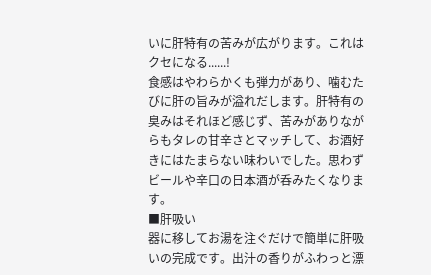いに肝特有の苦みが広がります。これはクセになる......!
食感はやわらかくも弾力があり、噛むたびに肝の旨みが溢れだします。肝特有の臭みはそれほど感じず、苦みがありながらもタレの甘辛さとマッチして、お酒好きにはたまらない味わいでした。思わずビールや辛口の日本酒が呑みたくなります。
■肝吸い
器に移してお湯を注ぐだけで簡単に肝吸いの完成です。出汁の香りがふわっと漂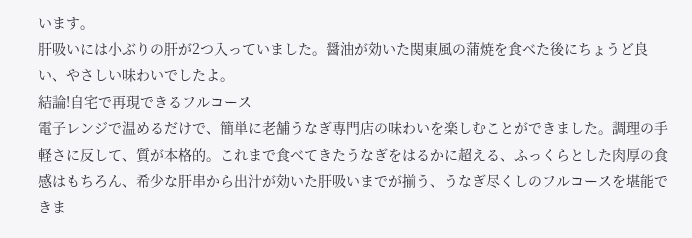います。
肝吸いには小ぶりの肝が2つ入っていました。醤油が効いた関東風の蒲焼を食べた後にちょうど良い、やさしい味わいでしたよ。
結論!自宅で再現できるフルコース
電子レンジで温めるだけで、簡単に老舗うなぎ専門店の味わいを楽しむことができました。調理の手軽さに反して、質が本格的。これまで食べてきたうなぎをはるかに超える、ふっくらとした肉厚の食感はもちろん、希少な肝串から出汁が効いた肝吸いまでが揃う、うなぎ尽くしのフルコースを堪能できま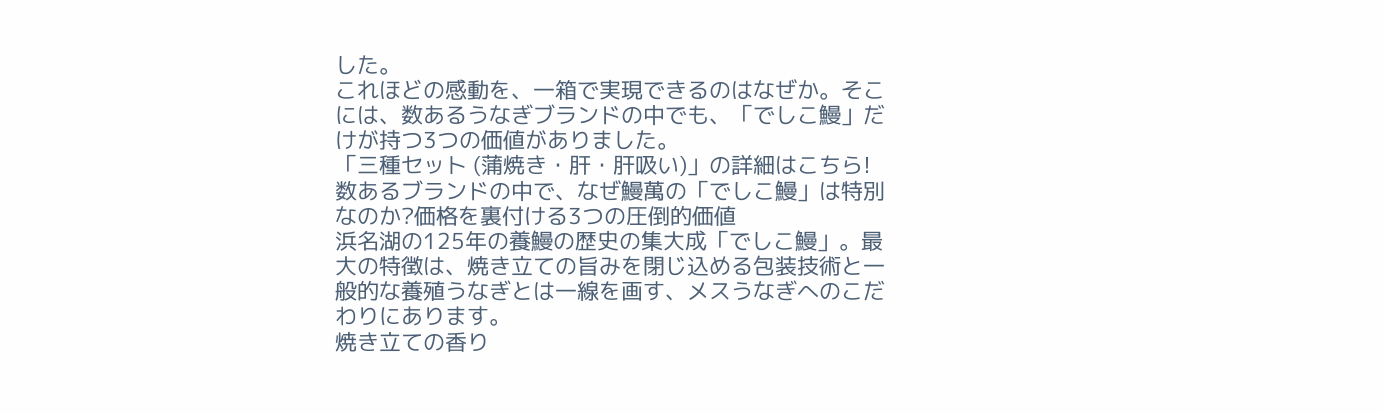した。
これほどの感動を、一箱で実現できるのはなぜか。そこには、数あるうなぎブランドの中でも、「でしこ鰻」だけが持つ3つの価値がありました。
「三種セット (蒲焼き・肝・肝吸い)」の詳細はこちら!
数あるブランドの中で、なぜ鰻萬の「でしこ鰻」は特別なのか?価格を裏付ける3つの圧倒的価値
浜名湖の125年の養鰻の歴史の集大成「でしこ鰻」。最大の特徴は、焼き立ての旨みを閉じ込める包装技術と一般的な養殖うなぎとは一線を画す、メスうなぎへのこだわりにあります。
焼き立ての香り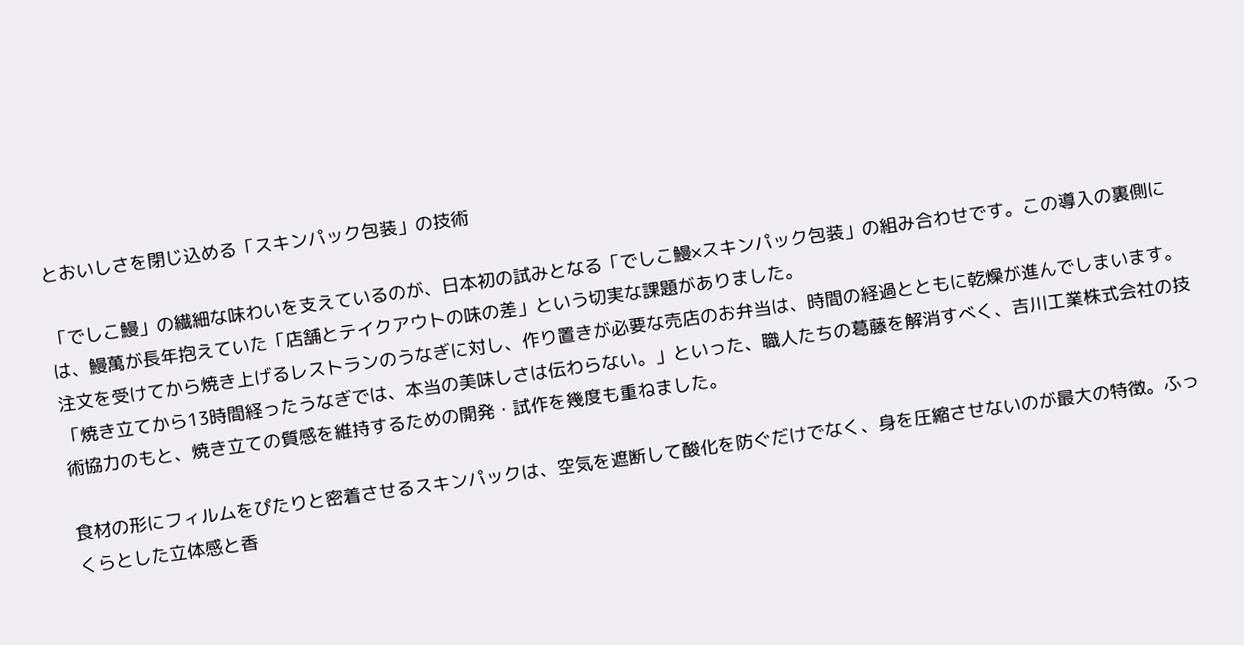とおいしさを閉じ込める「スキンパック包装」の技術

「でしこ鰻」の繊細な味わいを支えているのが、日本初の試みとなる「でしこ鰻×スキンパック包装」の組み合わせです。この導入の裏側には、鰻萬が長年抱えていた「店舗とテイクアウトの味の差」という切実な課題がありました。
注文を受けてから焼き上げるレストランのうなぎに対し、作り置きが必要な売店のお弁当は、時間の経過とともに乾燥が進んでしまいます。「焼き立てから13時間経ったうなぎでは、本当の美味しさは伝わらない。」といった、職人たちの葛藤を解消すべく、吉川工業株式会社の技術協力のもと、焼き立ての質感を維持するための開発・試作を幾度も重ねました。

食材の形にフィルムをぴたりと密着させるスキンパックは、空気を遮断して酸化を防ぐだけでなく、身を圧縮させないのが最大の特徴。ふっくらとした立体感と香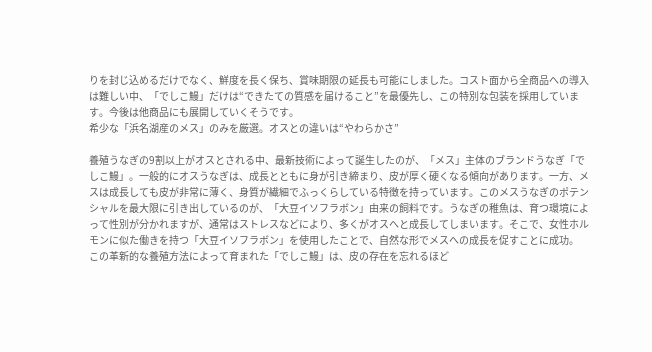りを封じ込めるだけでなく、鮮度を長く保ち、賞味期限の延長も可能にしました。コスト面から全商品への導入は難しい中、「でしこ鰻」だけは“できたての質感を届けること”を最優先し、この特別な包装を採用しています。今後は他商品にも展開していくそうです。
希少な「浜名湖産のメス」のみを厳選。オスとの違いは“やわらかさ”

養殖うなぎの9割以上がオスとされる中、最新技術によって誕生したのが、「メス」主体のブランドうなぎ「でしこ鰻」。一般的にオスうなぎは、成長とともに身が引き締まり、皮が厚く硬くなる傾向があります。一方、メスは成長しても皮が非常に薄く、身質が繊細でふっくらしている特徴を持っています。このメスうなぎのポテンシャルを最大限に引き出しているのが、「大豆イソフラボン」由来の飼料です。うなぎの稚魚は、育つ環境によって性別が分かれますが、通常はストレスなどにより、多くがオスへと成長してしまいます。そこで、女性ホルモンに似た働きを持つ「大豆イソフラボン」を使用したことで、自然な形でメスへの成長を促すことに成功。
この革新的な養殖方法によって育まれた「でしこ鰻」は、皮の存在を忘れるほど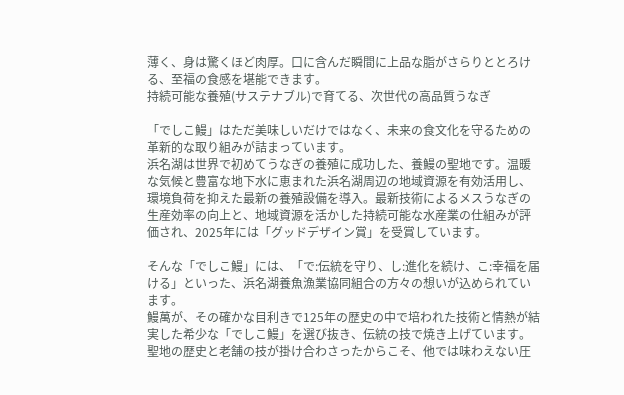薄く、身は驚くほど肉厚。口に含んだ瞬間に上品な脂がさらりととろける、至福の食感を堪能できます。
持続可能な養殖(サステナブル)で育てる、次世代の高品質うなぎ

「でしこ鰻」はただ美味しいだけではなく、未来の食文化を守るための革新的な取り組みが詰まっています。
浜名湖は世界で初めてうなぎの養殖に成功した、養鰻の聖地です。温暖な気候と豊富な地下水に恵まれた浜名湖周辺の地域資源を有効活用し、環境負荷を抑えた最新の養殖設備を導入。最新技術によるメスうなぎの生産効率の向上と、地域資源を活かした持続可能な水産業の仕組みが評価され、2025年には「グッドデザイン賞」を受賞しています。

そんな「でしこ鰻」には、「で:伝統を守り、し:進化を続け、こ:幸福を届ける」といった、浜名湖養魚漁業協同組合の方々の想いが込められています。
鰻萬が、その確かな目利きで125年の歴史の中で培われた技術と情熱が結実した希少な「でしこ鰻」を選び抜き、伝統の技で焼き上げています。聖地の歴史と老舗の技が掛け合わさったからこそ、他では味わえない圧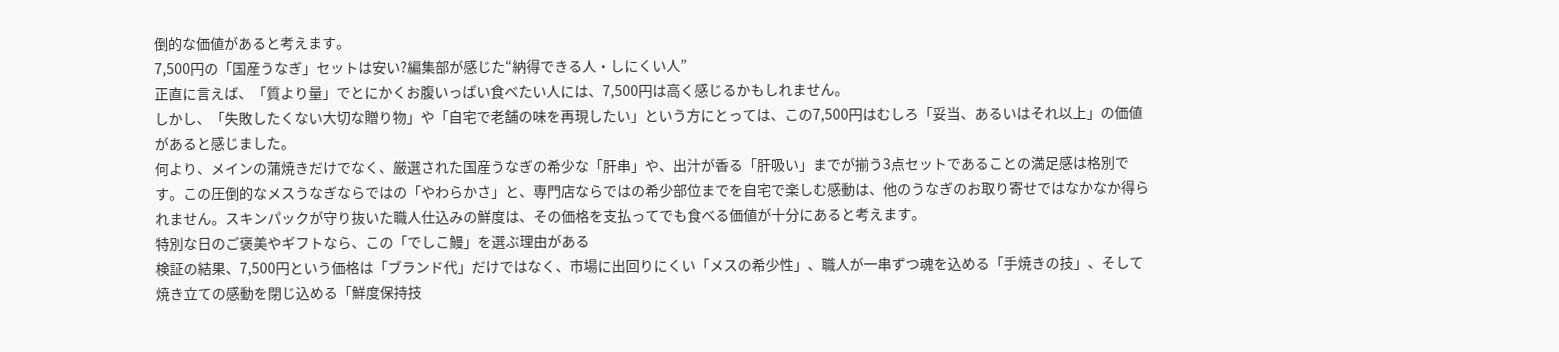倒的な価値があると考えます。
7,500円の「国産うなぎ」セットは安い?編集部が感じた“納得できる人・しにくい人”
正直に言えば、「質より量」でとにかくお腹いっぱい食べたい人には、7,500円は高く感じるかもしれません。
しかし、「失敗したくない大切な贈り物」や「自宅で老舗の味を再現したい」という方にとっては、この7,500円はむしろ「妥当、あるいはそれ以上」の価値があると感じました。
何より、メインの蒲焼きだけでなく、厳選された国産うなぎの希少な「肝串」や、出汁が香る「肝吸い」までが揃う3点セットであることの満足感は格別です。この圧倒的なメスうなぎならではの「やわらかさ」と、専門店ならではの希少部位までを自宅で楽しむ感動は、他のうなぎのお取り寄せではなかなか得られません。スキンパックが守り抜いた職人仕込みの鮮度は、その価格を支払ってでも食べる価値が十分にあると考えます。
特別な日のご褒美やギフトなら、この「でしこ鰻」を選ぶ理由がある
検証の結果、7,500円という価格は「ブランド代」だけではなく、市場に出回りにくい「メスの希少性」、職人が一串ずつ魂を込める「手焼きの技」、そして焼き立ての感動を閉じ込める「鮮度保持技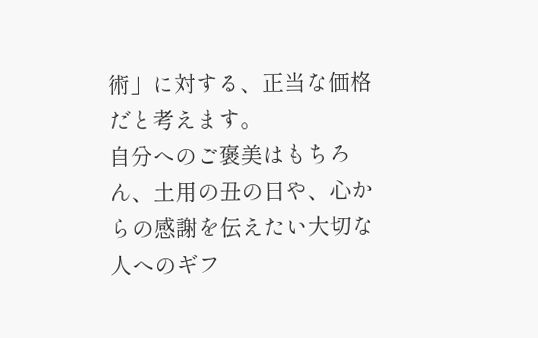術」に対する、正当な価格だと考えます。
自分へのご褒美はもちろん、土用の丑の日や、心からの感謝を伝えたい大切な人へのギフ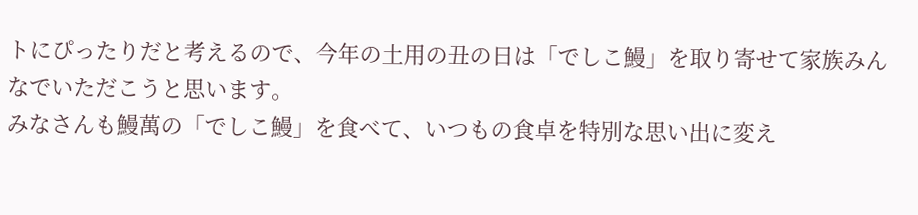トにぴったりだと考えるので、今年の土用の丑の日は「でしこ鰻」を取り寄せて家族みんなでいただこうと思います。
みなさんも鰻萬の「でしこ鰻」を食べて、いつもの食卓を特別な思い出に変え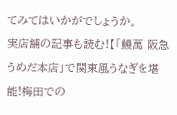てみてはいかがでしょうか。
実店舗の記事も読む!【「鰻萬 阪急うめだ本店」で関東風うなぎを堪能!梅田での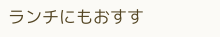ランチにもおすす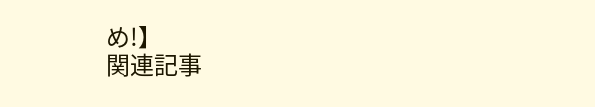め!】
関連記事